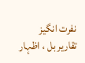نفرت انگیز تقاریر بل ، اظہار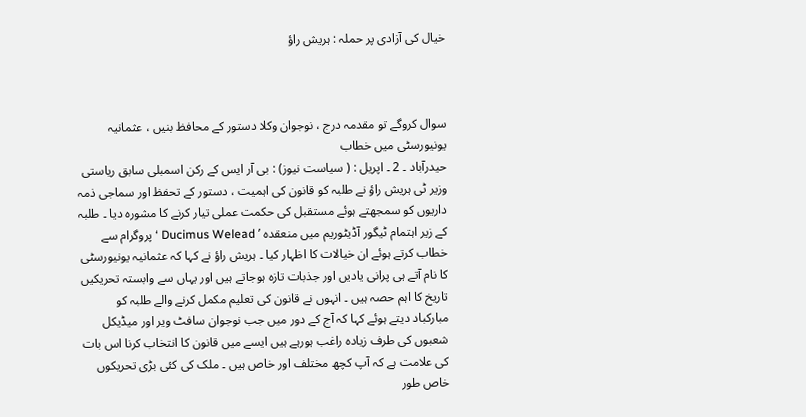خیال کی آزادی پر حملہ : ہریش راؤ



سوال کروگے تو مقدمہ درج ، نوجوان وکلا دستور کے محافظ بنیں ، عثمانیہ یونیورسٹی میں خطاب
حیدرآباد ۔ 2 ۔ اپریل : ( سیاست نیوز) : بی آر ایس کے رکن اسمبلی سابق ریاستی وزیر ٹی ہریش راؤ نے طلبہ کو قانون کی اہمیت ، دستور کے تحفظ اور سماجی ذمہ داریوں کو سمجھتے ہوئے مستقبل کی حکمت عملی تیار کرنے کا مشورہ دیا ۔ طلبہ کے زیر اہتمام ٹیگور آڈیٹوریم میں منعقدہ ’ Ducimus Welead ‘ پروگرام سے خطاب کرتے ہوئے ان خیالات کا اظہار کیا ۔ ہریش راؤ نے کہا کہ عثمانیہ یونیورسٹی کا نام آتے ہی پرانی یادیں اور جذبات تازہ ہوجاتے ہیں اور یہاں سے وابستہ تحریکیں تاریخ کا اہم حصہ ہیں ۔ انہوں نے قانون کی تعلیم مکمل کرنے والے طلبہ کو مبارکباد دیتے ہوئے کہا کہ آج کے دور میں جب نوجوان سافٹ ویر اور میڈیکل شعبوں کی طرف زیادہ راغب ہورہے ہیں ایسے میں قانون کا انتخاب کرنا اس بات کی علامت ہے کہ آپ کچھ مختلف اور خاص ہیں ۔ ملک کی کئی بڑی تحریکوں خاص طور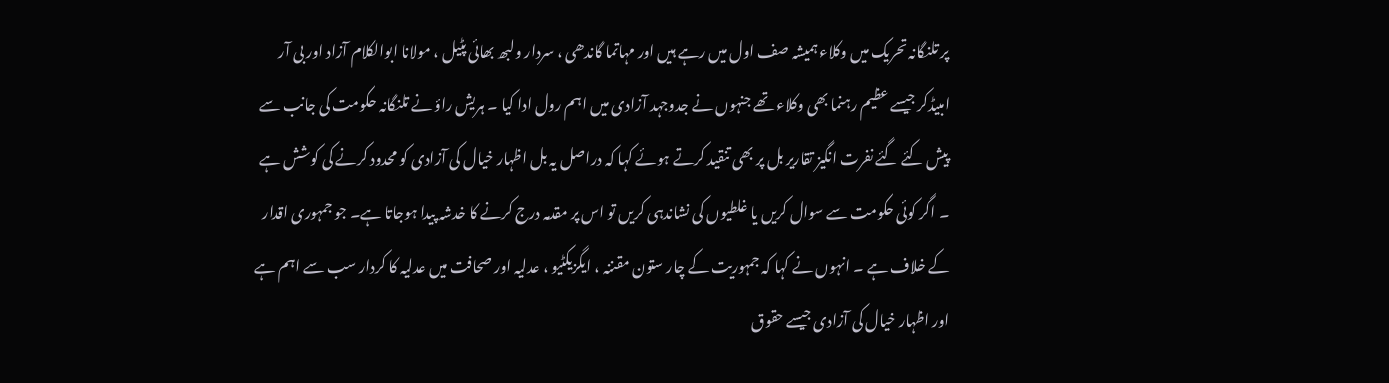پر تلنگانہ تحریک میں وکلاء ہمیشہ صف اول میں رہے ہیں اور مہاتما گاندھی ، سردار ولبھ بھائی پٹیل ، مولانا ابوالکلام آزاد اور بی آر امبیڈکر جیسے عظیم رہنما بھی وکلاء تھے جنہوں نے جدوجہد آزادی میں اہم رول ادا کیا ۔ ہریش راؤ نے تلنگانہ حکومت کی جانب سے پیش کئے گئے نفرت انگیز تقاریر بل پر بھی تنقید کرتے ہوئے کہا کہ دراصل یہ بل اظہار خیال کی آزادی کو محدود کرنے کی کوشش ہے ۔ اگر کوئی حکومت سے سوال کریں یا غلطیوں کی نشاندہی کریں تو اس پر مقدمہ درج کرنے کا خدشہ پیدا ہوجاتا ہے۔ جو جمہوری اقدار کے خلاف ہے ۔ انہوں نے کہا کہ جمہوریت کے چار ستون مقننہ ، ایگزیکٹیو ، عدلیہ اور صحافت میں عدلیہ کا کردار سب سے اہم ہے اور اظہار خیال کی آزادی جیسے حقوق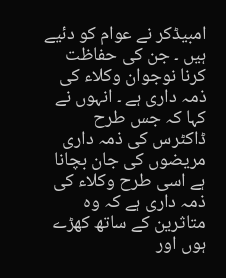امبیڈکر نے عوام کو دئیے ہیں ۔ جن کی حفاظت کرنا نوجوان وکلاء کی ذمہ داری ہے ۔ انہوں نے کہا کہ جس طرح ڈاکٹرس کی ذمہ داری مریضوں کی جان بچانا ہے اسی طرح وکلاء کی ذمہ داری ہے کہ وہ متاثرین کے ساتھ کھڑے ہوں اور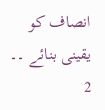انصاف کو یقینی بنائے ۔۔ 2